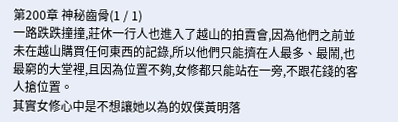第200章 神秘齒骨(1 / 1)
一路跌跌撞撞,莊休一行人也進入了越山的拍賣會,因為他們之前並未在越山購買任何東西的記錄,所以他們只能擠在人最多、最鬧,也最窮的大堂裡,且因為位置不夠,女修都只能站在一旁,不跟花錢的客人搶位置。
其實女修心中是不想讓她以為的奴僕黃明落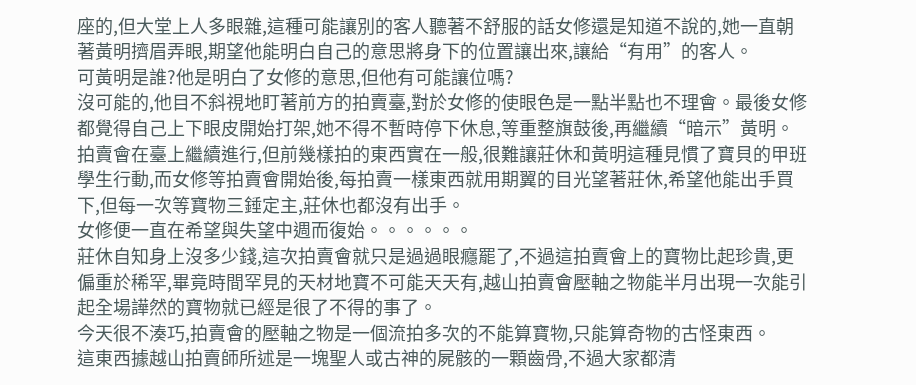座的,但大堂上人多眼雜,這種可能讓別的客人聽著不舒服的話女修還是知道不說的,她一直朝著黃明擠眉弄眼,期望他能明白自己的意思將身下的位置讓出來,讓給“有用”的客人。
可黃明是誰?他是明白了女修的意思,但他有可能讓位嗎?
沒可能的,他目不斜視地盯著前方的拍賣臺,對於女修的使眼色是一點半點也不理會。最後女修都覺得自己上下眼皮開始打架,她不得不暫時停下休息,等重整旗鼓後,再繼續“暗示”黃明。
拍賣會在臺上繼續進行,但前幾樣拍的東西實在一般,很難讓莊休和黃明這種見慣了寶貝的甲班學生行動,而女修等拍賣會開始後,每拍賣一樣東西就用期翼的目光望著莊休,希望他能出手買下,但每一次等寶物三錘定主,莊休也都沒有出手。
女修便一直在希望與失望中週而復始。。。。。。
莊休自知身上沒多少錢,這次拍賣會就只是過過眼癮罷了,不過這拍賣會上的寶物比起珍貴,更偏重於稀罕,畢竟時間罕見的天材地寶不可能天天有,越山拍賣會壓軸之物能半月出現一次能引起全場譁然的寶物就已經是很了不得的事了。
今天很不湊巧,拍賣會的壓軸之物是一個流拍多次的不能算寶物,只能算奇物的古怪東西。
這東西據越山拍賣師所述是一塊聖人或古神的屍骸的一顆齒骨,不過大家都清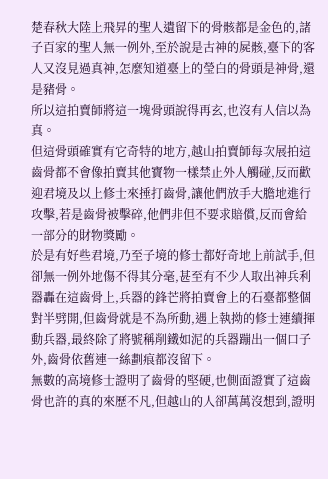楚春秋大陸上飛昇的聖人遺留下的骨骸都是金色的,諸子百家的聖人無一例外,至於說是古神的屍骸,臺下的客人又沒見過真神,怎麼知道臺上的瑩白的骨頭是神骨,還是豬骨。
所以這拍賣師將這一塊骨頭說得再玄,也沒有人信以為真。
但這骨頭確實有它奇特的地方,越山拍賣師每次展拍這齒骨都不會像拍賣其他寶物一樣禁止外人觸碰,反而歡迎君境及以上修士來捶打齒骨,讓他們放手大膽地進行攻擊,若是齒骨被擊碎,他們非但不要求賠償,反而會給一部分的財物獎勵。
於是有好些君境,乃至子境的修士都好奇地上前試手,但卻無一例外地傷不得其分毫,甚至有不少人取出神兵利器轟在這齒骨上,兵器的鋒芒將拍賣會上的石臺都整個對半劈開,但齒骨就是不為所動,遇上執拗的修士連續揮動兵器,最終除了將號稱削鐵如泥的兵器蹦出一個口子外,齒骨依舊連一絲劃痕都沒留下。
無數的高境修士證明了齒骨的堅硬,也側面證實了這齒骨也許的真的來歷不凡,但越山的人卻萬萬沒想到,證明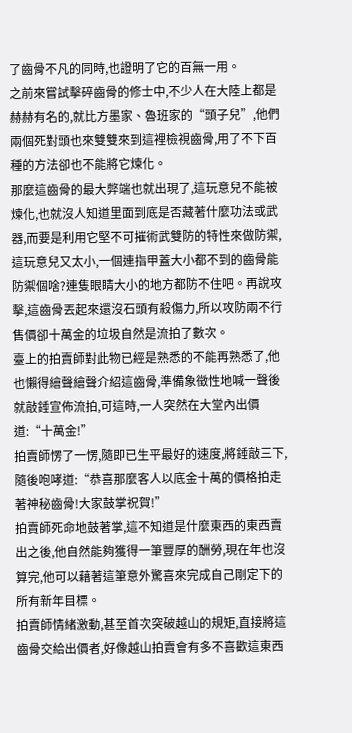了齒骨不凡的同時,也證明了它的百無一用。
之前來嘗試擊碎齒骨的修士中,不少人在大陸上都是赫赫有名的,就比方墨家、魯班家的“頭子兒”,他們兩個死對頭也來雙雙來到這裡檢視齒骨,用了不下百種的方法卻也不能將它煉化。
那麼這齒骨的最大弊端也就出現了,這玩意兒不能被煉化,也就沒人知道里面到底是否藏著什麼功法或武器,而要是利用它堅不可摧術武雙防的特性來做防禦,這玩意兒又太小,一個連指甲蓋大小都不到的齒骨能防禦個啥?連隻眼睛大小的地方都防不住吧。再說攻擊,這齒骨丟起來還沒石頭有殺傷力,所以攻防兩不行售價卻十萬金的垃圾自然是流拍了數次。
臺上的拍賣師對此物已經是熟悉的不能再熟悉了,他也懶得繪聲繪聲介紹這齒骨,準備象徵性地喊一聲後就敲錘宣佈流拍,可這時,一人突然在大堂內出價道:“十萬金!”
拍賣師愣了一愣,隨即已生平最好的速度,將錘敲三下,隨後咆哮道:“恭喜那麼客人以底金十萬的價格拍走著神秘齒骨!大家鼓掌祝賀!”
拍賣師死命地鼓著掌,這不知道是什麼東西的東西賣出之後,他自然能夠獲得一筆豐厚的酬勞,現在年也沒算完,他可以藉著這筆意外驚喜來完成自己剛定下的所有新年目標。
拍賣師情緒激動,甚至首次突破越山的規矩,直接將這齒骨交給出價者,好像越山拍賣會有多不喜歡這東西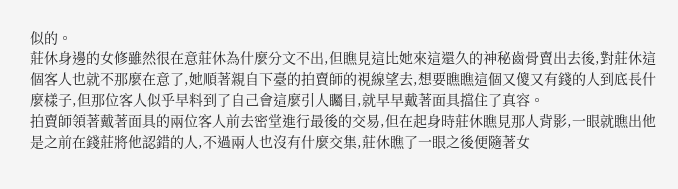似的。
莊休身邊的女修雖然很在意莊休為什麼分文不出,但瞧見這比她來這還久的神秘齒骨賣出去後,對莊休這個客人也就不那麼在意了,她順著親自下臺的拍賣師的視線望去,想要瞧瞧這個又傻又有錢的人到底長什麼樣子,但那位客人似乎早料到了自己會這麼引人矚目,就早早戴著面具擋住了真容。
拍賣師領著戴著面具的兩位客人前去密堂進行最後的交易,但在起身時莊休瞧見那人背影,一眼就瞧出他是之前在錢莊將他認錯的人,不過兩人也沒有什麼交集,莊休瞧了一眼之後便隨著女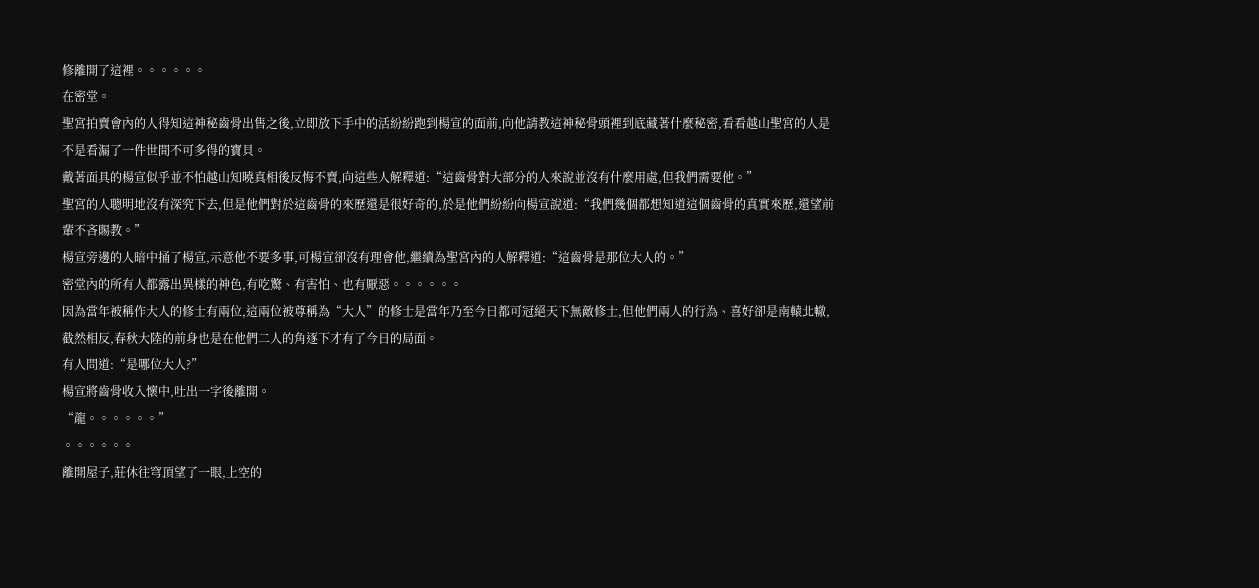修離開了這裡。。。。。。
在密堂。
聖宮拍賣會內的人得知這神秘齒骨出售之後,立即放下手中的活紛紛跑到楊宣的面前,向他請教這神秘骨頭裡到底藏著什麼秘密,看看越山聖宮的人是不是看漏了一件世間不可多得的寶貝。
戴著面具的楊宣似乎並不怕越山知曉真相後反悔不賣,向這些人解釋道:“這齒骨對大部分的人來說並沒有什麼用處,但我們需要他。”
聖宮的人聰明地沒有深究下去,但是他們對於這齒骨的來歷還是很好奇的,於是他們紛紛向楊宣說道:“我們幾個都想知道這個齒骨的真實來歷,還望前輩不吝賜教。”
楊宣旁邊的人暗中捅了楊宣,示意他不要多事,可楊宣卻沒有理會他,繼續為聖宮內的人解釋道:“這齒骨是那位大人的。”
密堂內的所有人都露出異樣的神色,有吃驚、有害怕、也有厭惡。。。。。。
因為當年被稱作大人的修士有兩位,這兩位被尊稱為“大人”的修士是當年乃至今日都可冠絕天下無敵修士,但他們兩人的行為、喜好卻是南轅北轍,截然相反,春秋大陸的前身也是在他們二人的角逐下才有了今日的局面。
有人問道:“是哪位大人?”
楊宣將齒骨收入懷中,吐出一字後離開。
“龍。。。。。。”
。。。。。。
離開屋子,莊休往穹頂望了一眼,上空的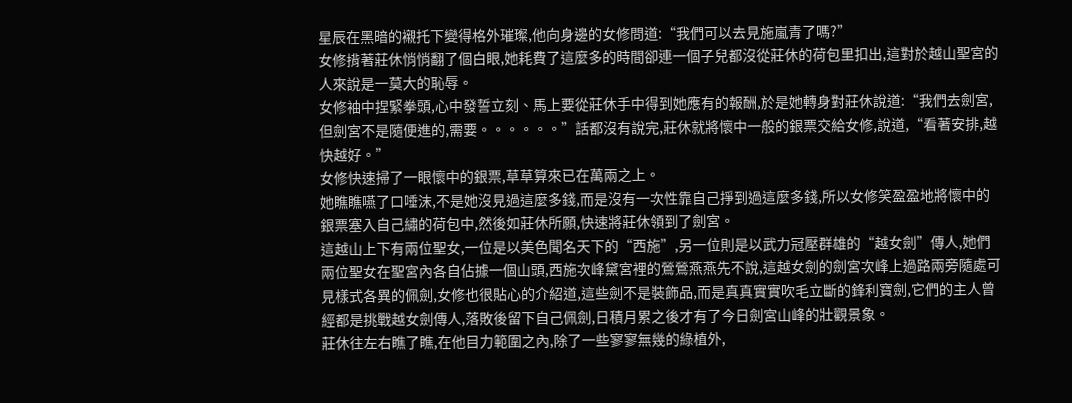星辰在黑暗的襯托下變得格外璀璨,他向身邊的女修問道:“我們可以去見施嵐青了嗎?”
女修揹著莊休悄悄翻了個白眼,她耗費了這麼多的時間卻連一個子兒都沒從莊休的荷包里扣出,這對於越山聖宮的人來說是一莫大的恥辱。
女修袖中捏緊拳頭,心中發誓立刻、馬上要從莊休手中得到她應有的報酬,於是她轉身對莊休說道:“我們去劍宮,但劍宮不是隨便進的,需要。。。。。。”話都沒有說完,莊休就將懷中一般的銀票交給女修,說道,“看著安排,越快越好。”
女修快速掃了一眼懷中的銀票,草草算來已在萬兩之上。
她瞧瞧嚥了口唾沫,不是她沒見過這麼多錢,而是沒有一次性靠自己掙到過這麼多錢,所以女修笑盈盈地將懷中的銀票塞入自己繡的荷包中,然後如莊休所願,快速將莊休領到了劍宮。
這越山上下有兩位聖女,一位是以美色聞名天下的“西施”,另一位則是以武力冠壓群雄的“越女劍”傳人,她們兩位聖女在聖宮內各自佔據一個山頭,西施次峰黛宮裡的鶯鶯燕燕先不說,這越女劍的劍宮次峰上過路兩旁隨處可見樣式各異的佩劍,女修也很貼心的介紹道,這些劍不是裝飾品,而是真真實實吹毛立斷的鋒利寶劍,它們的主人曾經都是挑戰越女劍傳人,落敗後留下自己佩劍,日積月累之後才有了今日劍宮山峰的壯觀景象。
莊休往左右瞧了瞧,在他目力範圍之內,除了一些寥寥無幾的綠植外,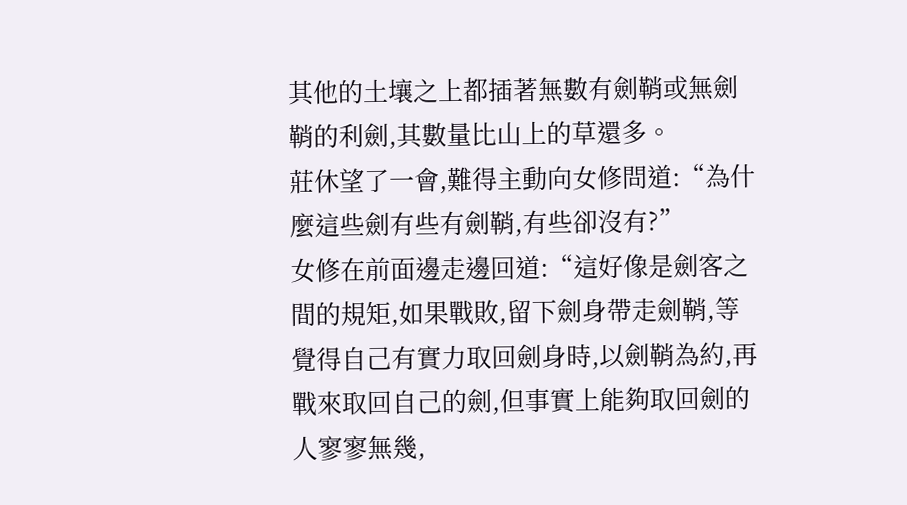其他的土壤之上都插著無數有劍鞘或無劍鞘的利劍,其數量比山上的草還多。
莊休望了一會,難得主動向女修問道:“為什麼這些劍有些有劍鞘,有些卻沒有?”
女修在前面邊走邊回道:“這好像是劍客之間的規矩,如果戰敗,留下劍身帶走劍鞘,等覺得自己有實力取回劍身時,以劍鞘為約,再戰來取回自己的劍,但事實上能夠取回劍的人寥寥無幾,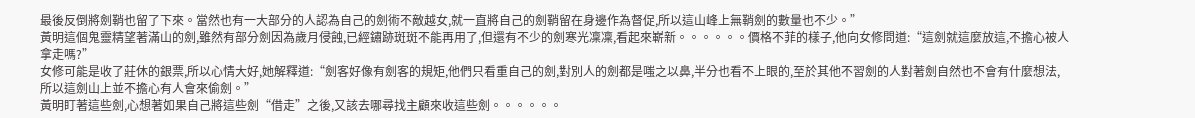最後反倒將劍鞘也留了下來。當然也有一大部分的人認為自己的劍術不敵越女,就一直將自己的劍鞘留在身邊作為督促,所以這山峰上無鞘劍的數量也不少。”
黃明這個鬼靈精望著滿山的劍,雖然有部分劍因為歲月侵蝕,已經鏽跡斑斑不能再用了,但還有不少的劍寒光凜凜,看起來嶄新。。。。。。價格不菲的樣子,他向女修問道:“這劍就這麼放這,不擔心被人拿走嗎?”
女修可能是收了莊休的銀票,所以心情大好,她解釋道:“劍客好像有劍客的規矩,他們只看重自己的劍,對別人的劍都是嗤之以鼻,半分也看不上眼的,至於其他不習劍的人對著劍自然也不會有什麼想法,所以這劍山上並不擔心有人會來偷劍。”
黃明盯著這些劍,心想著如果自己將這些劍“借走”之後,又該去哪尋找主顧來收這些劍。。。。。。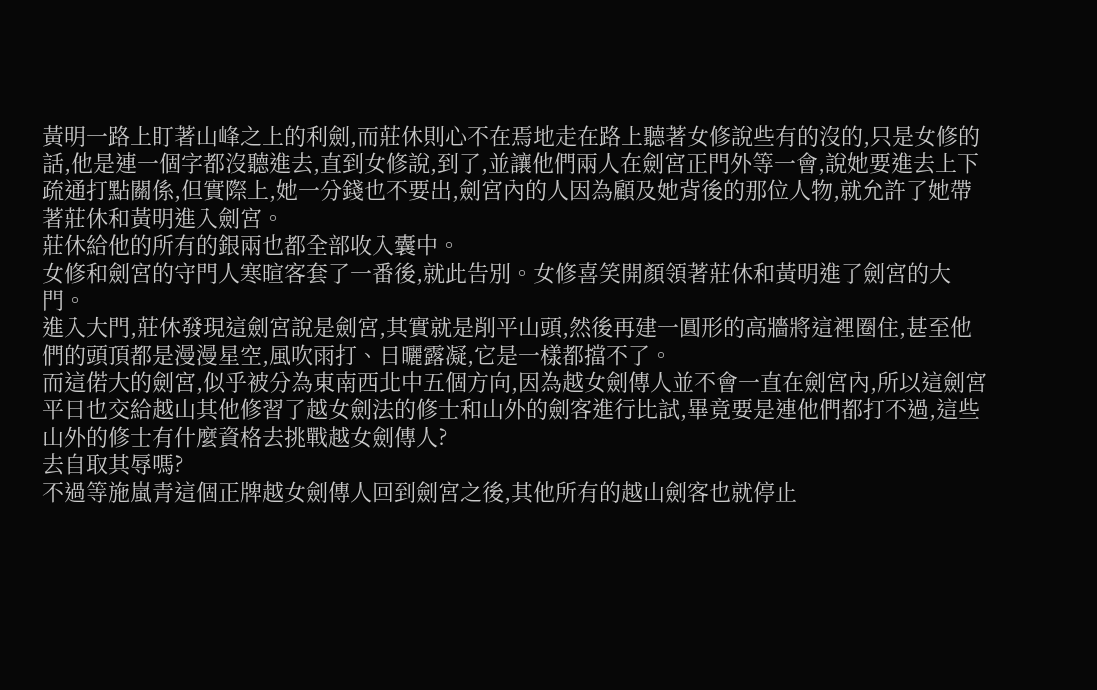黃明一路上盯著山峰之上的利劍,而莊休則心不在焉地走在路上聽著女修說些有的沒的,只是女修的話,他是連一個字都沒聽進去,直到女修說,到了,並讓他們兩人在劍宮正門外等一會,說她要進去上下疏通打點關係,但實際上,她一分錢也不要出,劍宮內的人因為顧及她背後的那位人物,就允許了她帶著莊休和黃明進入劍宮。
莊休給他的所有的銀兩也都全部收入囊中。
女修和劍宮的守門人寒暄客套了一番後,就此告別。女修喜笑開顏領著莊休和黃明進了劍宮的大門。
進入大門,莊休發現這劍宮說是劍宮,其實就是削平山頭,然後再建一圓形的高牆將這裡圈住,甚至他們的頭頂都是漫漫星空,風吹雨打、日曬露凝,它是一樣都擋不了。
而這偌大的劍宮,似乎被分為東南西北中五個方向,因為越女劍傳人並不會一直在劍宮內,所以這劍宮平日也交給越山其他修習了越女劍法的修士和山外的劍客進行比試,畢竟要是連他們都打不過,這些山外的修士有什麼資格去挑戰越女劍傳人?
去自取其辱嗎?
不過等施嵐青這個正牌越女劍傳人回到劍宮之後,其他所有的越山劍客也就停止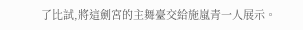了比試,將這劍宮的主舞臺交給施嵐青一人展示。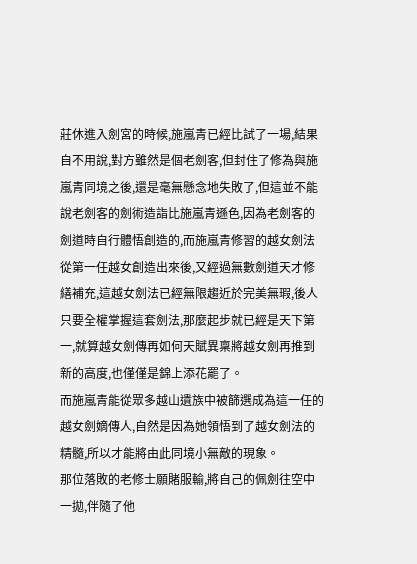莊休進入劍宮的時候,施嵐青已經比試了一場,結果自不用說,對方雖然是個老劍客,但封住了修為與施嵐青同境之後,還是毫無懸念地失敗了,但這並不能說老劍客的劍術造詣比施嵐青遜色,因為老劍客的劍道時自行體悟創造的,而施嵐青修習的越女劍法從第一任越女創造出來後,又經過無數劍道天才修繕補充,這越女劍法已經無限趨近於完美無瑕,後人只要全權掌握這套劍法,那麼起步就已經是天下第一,就算越女劍傳再如何天賦異稟將越女劍再推到新的高度,也僅僅是錦上添花罷了。
而施嵐青能從眾多越山遺族中被篩選成為這一任的越女劍嫡傳人,自然是因為她領悟到了越女劍法的精髓,所以才能將由此同境小無敵的現象。
那位落敗的老修士願賭服輸,將自己的佩劍往空中一拋,伴隨了他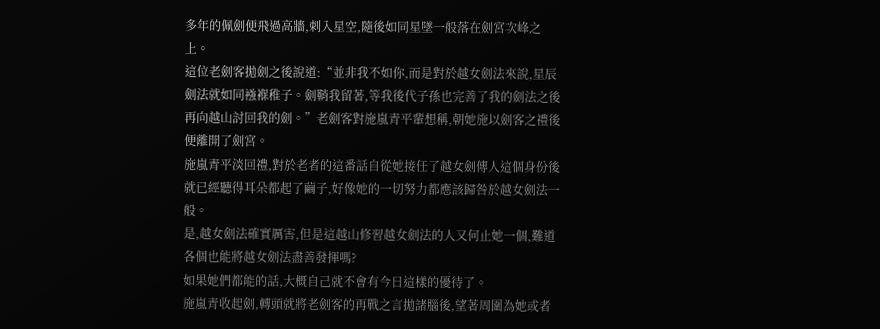多年的佩劍便飛過高牆,刺入星空,隨後如同星墜一般落在劍宮次峰之上。
這位老劍客拋劍之後說道:“並非我不如你,而是對於越女劍法來說,星辰劍法就如同襁褓稚子。劍鞘我留著,等我後代子孫也完善了我的劍法之後再向越山討回我的劍。”老劍客對施嵐青平輩想稱,朝她施以劍客之禮後便離開了劍宮。
施嵐青平淡回禮,對於老者的這番話自從她接任了越女劍傳人這個身份後就已經聽得耳朵都起了繭子,好像她的一切努力都應該歸咎於越女劍法一般。
是,越女劍法確實厲害,但是這越山修習越女劍法的人又何止她一個,難道各個也能將越女劍法盡善發揮嗎?
如果她們都能的話,大概自己就不會有今日這樣的優待了。
施嵐青收起劍,轉頭就將老劍客的再戰之言拋諸腦後,望著周圍為她或者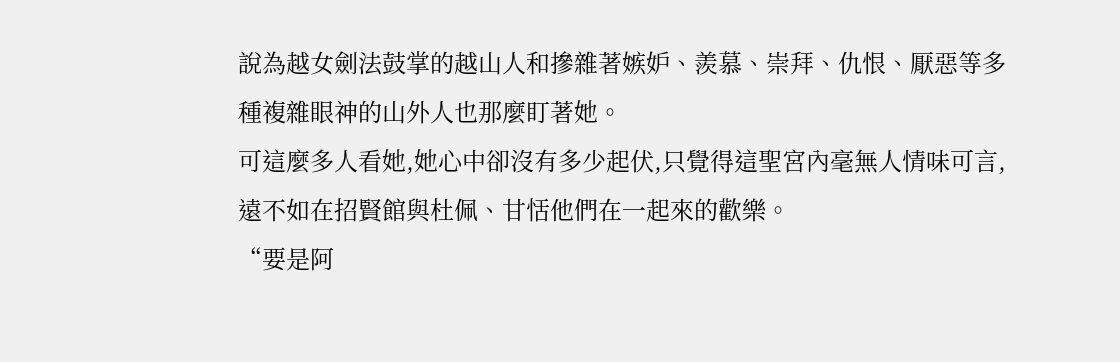說為越女劍法鼓掌的越山人和摻雜著嫉妒、羨慕、崇拜、仇恨、厭惡等多種複雜眼神的山外人也那麼盯著她。
可這麼多人看她,她心中卻沒有多少起伏,只覺得這聖宮內毫無人情味可言,遠不如在招賢館與杜佩、甘恬他們在一起來的歡樂。
“要是阿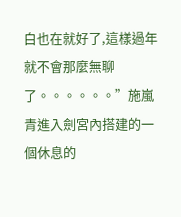白也在就好了,這樣過年就不會那麼無聊了。。。。。。”施嵐青進入劍宮內搭建的一個休息的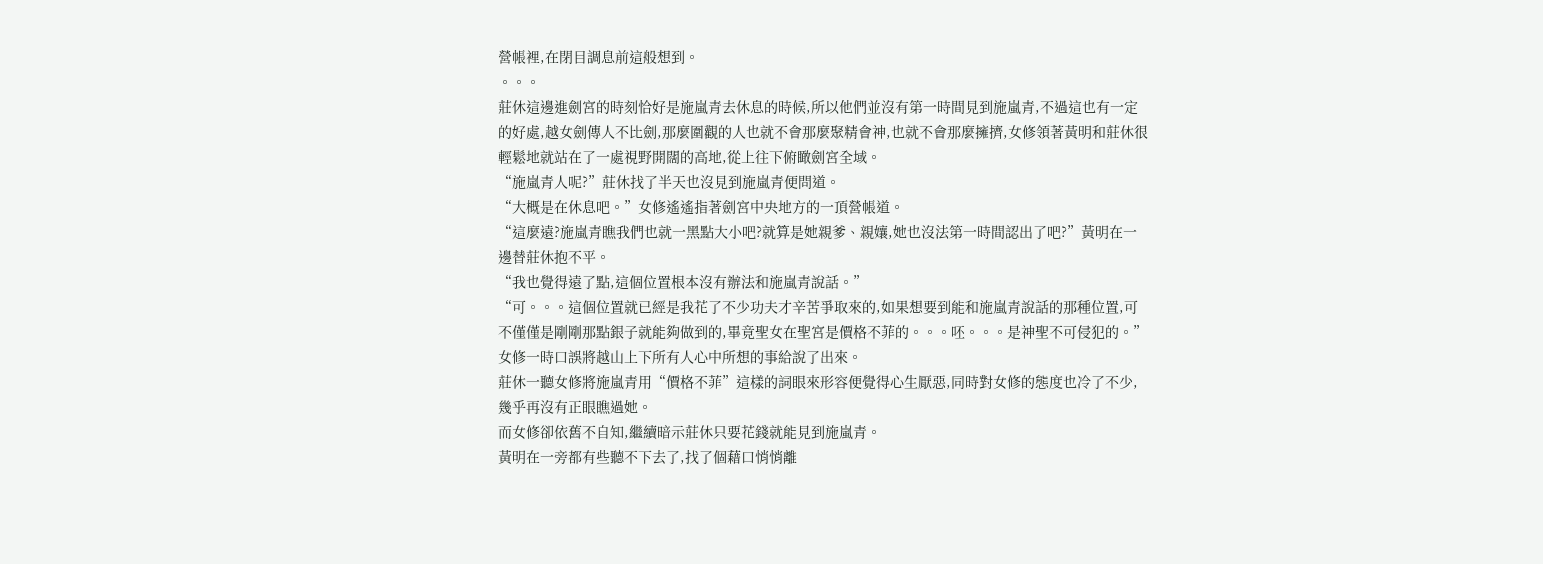營帳裡,在閉目調息前這般想到。
。。。
莊休這邊進劍宮的時刻恰好是施嵐青去休息的時候,所以他們並沒有第一時間見到施嵐青,不過這也有一定的好處,越女劍傳人不比劍,那麼圍觀的人也就不會那麼聚精會神,也就不會那麼擁擠,女修領著黃明和莊休很輕鬆地就站在了一處視野開闊的高地,從上往下俯瞰劍宮全域。
“施嵐青人呢?”莊休找了半天也沒見到施嵐青便問道。
“大概是在休息吧。”女修遙遙指著劍宮中央地方的一頂營帳道。
“這麼遠?施嵐青瞧我們也就一黑點大小吧?就算是她親爹、親孃,她也沒法第一時間認出了吧?”黃明在一邊替莊休抱不平。
“我也覺得遠了點,這個位置根本沒有辦法和施嵐青說話。”
“可。。。這個位置就已經是我花了不少功夫才辛苦爭取來的,如果想要到能和施嵐青說話的那種位置,可不僅僅是剛剛那點銀子就能夠做到的,畢竟聖女在聖宮是價格不菲的。。。呸。。。是神聖不可侵犯的。”女修一時口誤將越山上下所有人心中所想的事給說了出來。
莊休一聽女修將施嵐青用“價格不菲”這樣的詞眼來形容便覺得心生厭惡,同時對女修的態度也冷了不少,幾乎再沒有正眼瞧過她。
而女修卻依舊不自知,繼續暗示莊休只要花錢就能見到施嵐青。
黃明在一旁都有些聽不下去了,找了個藉口悄悄離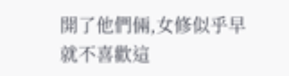開了他們倆,女修似乎早就不喜歡這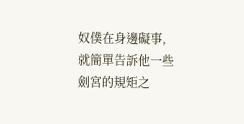奴僕在身邊礙事,就簡單告訴他一些劍宮的規矩之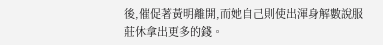後,催促著黃明離開,而她自己則使出渾身解數說服莊休拿出更多的錢。